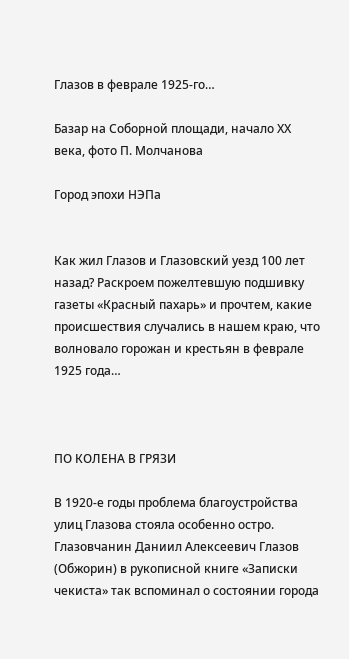Глазов в феврале 1925-го…

Базар на Соборной площади, начало ХХ века, фото П. Молчанова

Город эпохи НЭПа


Как жил Глазов и Глазовский уезд 100 лет назад? Раскроем пожелтевшую подшивку газеты «Красный пахарь» и прочтем, какие происшествия случались в нашем краю, что волновало горожан и крестьян в феврале 1925 года…



ПО КОЛЕНА В ГРЯЗИ

В 1920-е годы проблема благоустройства улиц Глазова стояла особенно остро. Глазовчанин Даниил Алексеевич Глазов (Обжорин) в рукописной книге «Записки чекиста» так вспоминал о состоянии города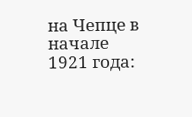на Чепце в начале 1921 года: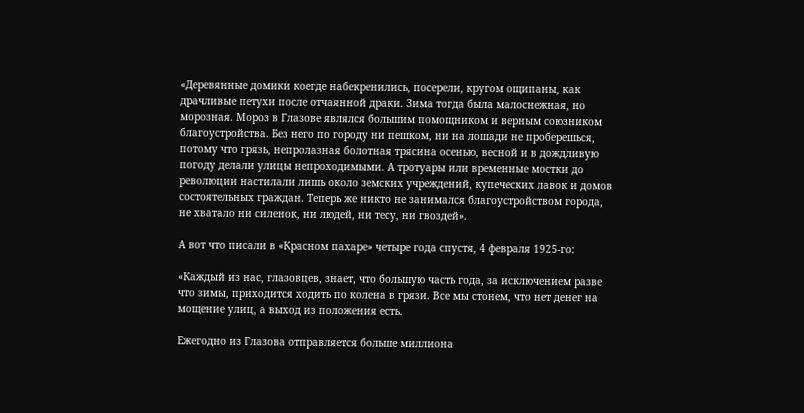«Деревянные домики коегде набекренились, посерели, кругом ощипаны, как драчливые петухи после отчаянной драки. Зима тогда была малоснежная, но морозная. Мороз в Глазове являлся большим помощником и верным союзником благоустройства. Без него по городу ни пешком, ни на лошади не проберешься, потому что грязь, непролазная болотная трясина осенью, весной и в дождливую погоду делали улицы непроходимыми. А тротуары или временные мостки до революции настилали лишь около земских учреждений, купеческих лавок и домов состоятельных граждан. Теперь же никто не занимался благоустройством города, не хватало ни силенок, ни людей, ни тесу, ни гвоздей».

А вот что писали в «Красном пахаре» четыре года спустя, 4 февраля 1925-го:

«Каждый из нас, глазовцев, знает, что большую часть года, за исключением разве что зимы, приходится ходить по колена в грязи. Все мы стонем, что нет денег на мощение улиц, а выход из положения есть.

Ежегодно из Глазова отправляется больше миллиона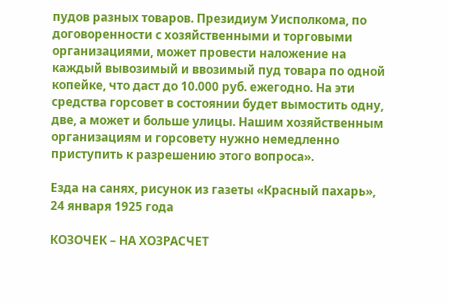пудов разных товаров. Президиум Уисполкома, по договоренности с хозяйственными и торговыми организациями, может провести наложение на каждый вывозимый и ввозимый пуд товара по одной копейке, что даст до 10.000 руб. ежегодно. На эти средства горсовет в состоянии будет вымостить одну, две, а может и больше улицы. Нашим хозяйственным организациям и горсовету нужно немедленно приступить к разрешению этого вопроса».

Езда на санях, рисунок из газеты «Красный пахарь», 24 января 1925 года

КОЗОЧЕК – НА ХОЗРАСЧЕТ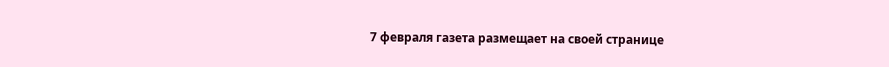7 февраля газета размещает на своей странице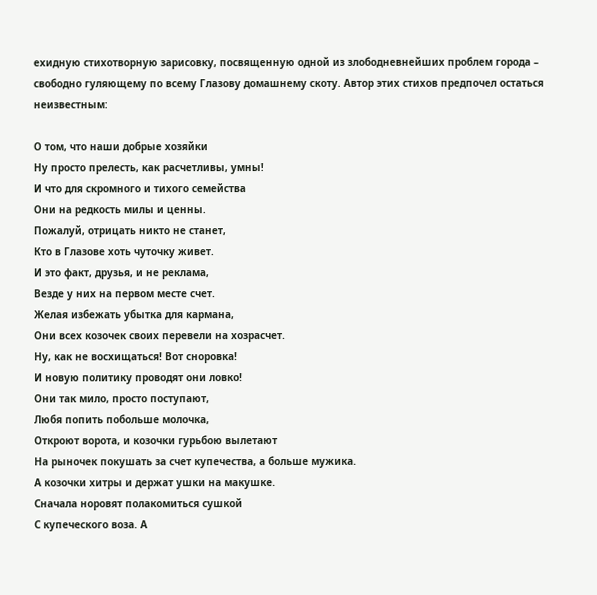ехидную стихотворную зарисовку, посвященную одной из злободневнейших проблем города – свободно гуляющему по всему Глазову домашнему скоту. Автор этих стихов предпочел остаться неизвестным:

О том, что наши добрые хозяйки
Ну просто прелесть, как расчетливы, умны!
И что для скромного и тихого семейства
Они на редкость милы и ценны.
Пожалуй, отрицать никто не станет,
Кто в Глазове хоть чуточку живет.
И это факт, друзья, и не реклама,
Везде у них на первом месте счет.
Желая избежать убытка для кармана,
Они всех козочек своих перевели на хозрасчет.
Ну, как не восхищаться! Вот сноровка!
И новую политику проводят они ловко!
Они так мило, просто поступают,
Любя попить побольше молочка,
Откроют ворота, и козочки гурьбою вылетают
На рыночек покушать за счет купечества, а больше мужика.
А козочки хитры и держат ушки на макушке.
Сначала норовят полакомиться сушкой
С купеческого воза. А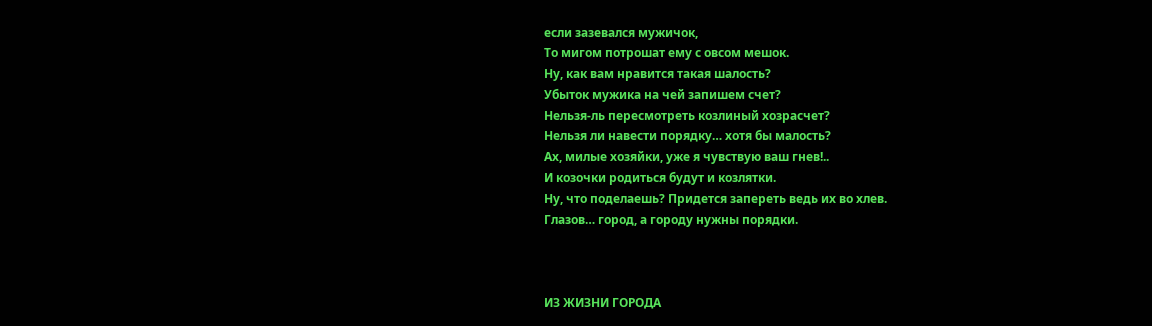если зазевался мужичок,
То мигом потрошат ему с овсом мешок.
Ну, как вам нравится такая шалость?
Убыток мужика на чей запишем счет?
Нельзя-ль пересмотреть козлиный хозрасчет?
Нельзя ли навести порядку… хотя бы малость?
Ах, милые хозяйки, уже я чувствую ваш гнев!..
И козочки родиться будут и козлятки.
Ну, что поделаешь? Придется запереть ведь их во хлев.
Глазов… город, а городу нужны порядки.



ИЗ ЖИЗНИ ГОРОДА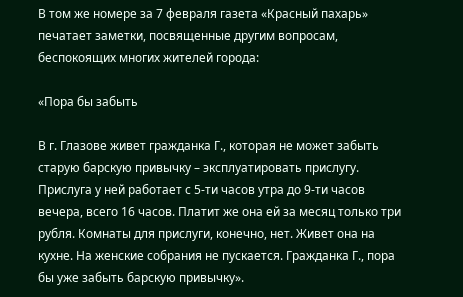В том же номере за 7 февраля газета «Красный пахарь» печатает заметки, посвященные другим вопросам, беспокоящих многих жителей города:

«Пора бы забыть

В г. Глазове живет гражданка Г., которая не может забыть старую барскую привычку – эксплуатировать прислугу. Прислуга у ней работает с 5-ти часов утра до 9-ти часов вечера, всего 16 часов. Платит же она ей за месяц только три рубля. Комнаты для прислуги, конечно, нет. Живет она на кухне. На женские собрания не пускается. Гражданка Г., пора бы уже забыть барскую привычку».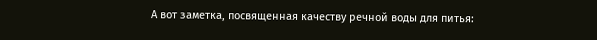А вот заметка, посвященная качеству речной воды для питья: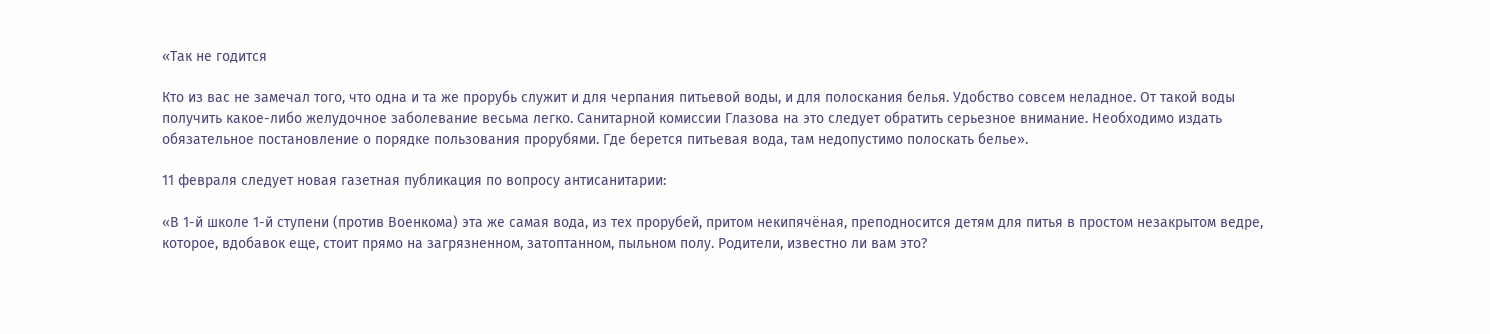«Так не годится

Кто из вас не замечал того, что одна и та же прорубь служит и для черпания питьевой воды, и для полоскания белья. Удобство совсем неладное. От такой воды получить какое-либо желудочное заболевание весьма легко. Санитарной комиссии Глазова на это следует обратить серьезное внимание. Необходимо издать обязательное постановление о порядке пользования прорубями. Где берется питьевая вода, там недопустимо полоскать белье».

11 февраля следует новая газетная публикация по вопросу антисанитарии:

«В 1-й школе 1-й ступени (против Военкома) эта же самая вода, из тех прорубей, притом некипячёная, преподносится детям для питья в простом незакрытом ведре, которое, вдобавок еще, стоит прямо на загрязненном, затоптанном, пыльном полу. Родители, известно ли вам это?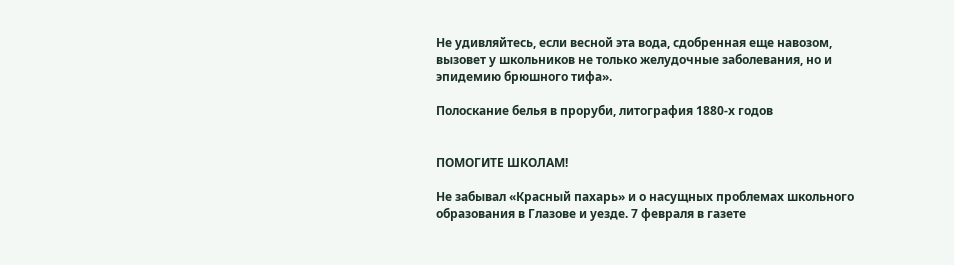Не удивляйтесь, если весной эта вода, сдобренная еще навозом, вызовет у школьников не только желудочные заболевания, но и эпидемию брюшного тифа».

Полоскание белья в проруби, литография 1880-х годов


ПОМОГИТЕ ШКОЛАМ!

Не забывал «Красный пахарь» и о насущных проблемах школьного образования в Глазове и уезде. 7 февраля в газете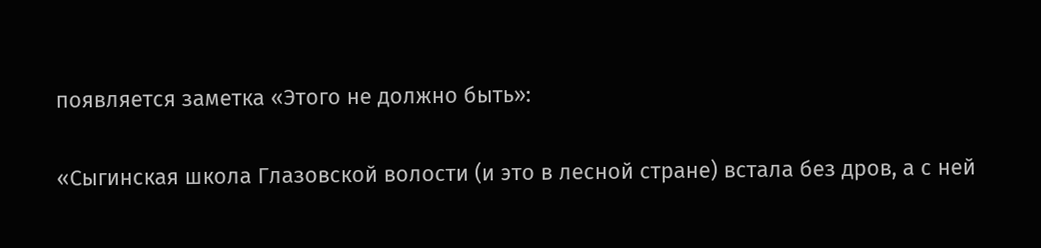появляется заметка «Этого не должно быть»:

«Сыгинская школа Глазовской волости (и это в лесной стране) встала без дров, а с ней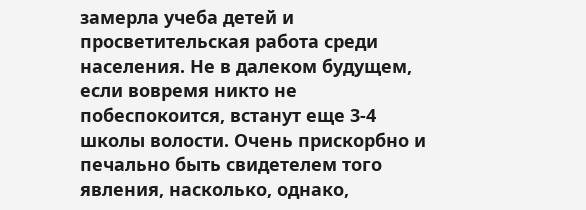замерла учеба детей и просветительская работа среди населения. Не в далеком будущем, если вовремя никто не побеспокоится, встанут еще 3-4 школы волости. Очень прискорбно и печально быть свидетелем того явления, насколько, однако,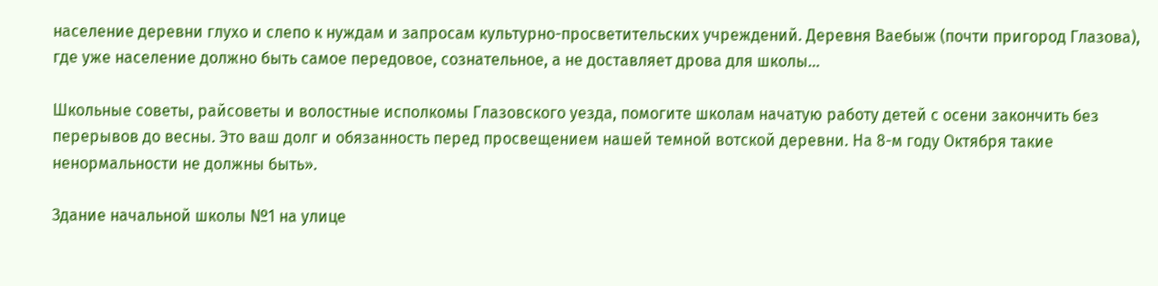население деревни глухо и слепо к нуждам и запросам культурно-просветительских учреждений. Деревня Ваебыж (почти пригород Глазова), где уже население должно быть самое передовое, сознательное, а не доставляет дрова для школы…

Школьные советы, райсоветы и волостные исполкомы Глазовского уезда, помогите школам начатую работу детей с осени закончить без перерывов до весны. Это ваш долг и обязанность перед просвещением нашей темной вотской деревни. На 8-м году Октября такие ненормальности не должны быть».

Здание начальной школы №1 на улице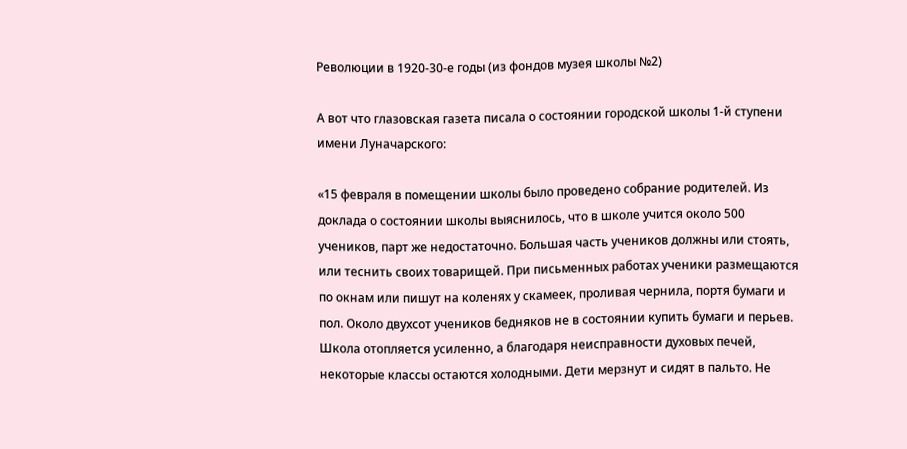Революции в 1920-30-е годы (из фондов музея школы №2)

А вот что глазовская газета писала о состоянии городской школы 1-й ступени имени Луначарского:

«15 февраля в помещении школы было проведено собрание родителей. Из доклада о состоянии школы выяснилось, что в школе учится около 500 учеников, парт же недостаточно. Большая часть учеников должны или стоять, или теснить своих товарищей. При письменных работах ученики размещаются по окнам или пишут на коленях у скамеек, проливая чернила, портя бумаги и пол. Около двухсот учеников бедняков не в состоянии купить бумаги и перьев. Школа отопляется усиленно, а благодаря неисправности духовых печей, некоторые классы остаются холодными. Дети мерзнут и сидят в пальто. Не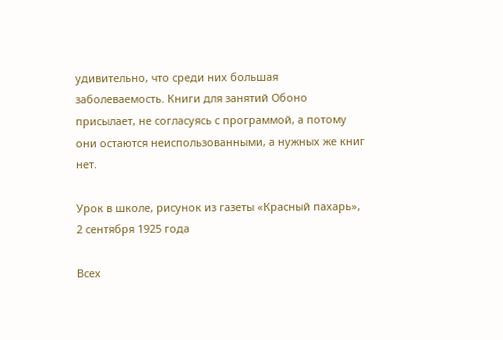удивительно, что среди них большая заболеваемость. Книги для занятий Обоно присылает, не согласуясь с программой, а потому они остаются неиспользованными, а нужных же книг нет.

Урок в школе, рисунок из газеты «Красный пахарь», 2 сентября 1925 года

Всех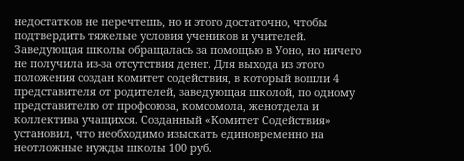недостатков не перечтешь, но и этого достаточно, чтобы подтвердить тяжелые условия учеников и учителей. Заведующая школы обращалась за помощью в Уоно, но ничего не получила из-за отсутствия денег. Для выхода из этого положения создан комитет содействия, в который вошли 4 представителя от родителей, заведующая школой, по одному представителю от профсоюза, комсомола, женотдела и коллектива учащихся. Созданный «Комитет Содействия» установил, что необходимо изыскать единовременно на неотложные нужды школы 100 руб.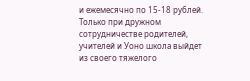и ежемесячно по 15-18 рублей. Только при дружном сотрудничестве родителей, учителей и Уоно школа выйдет из своего тяжелого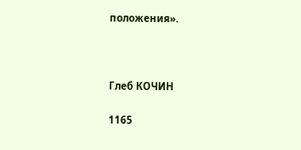положения».



Глеб КОЧИН

1165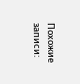Похожие записи: